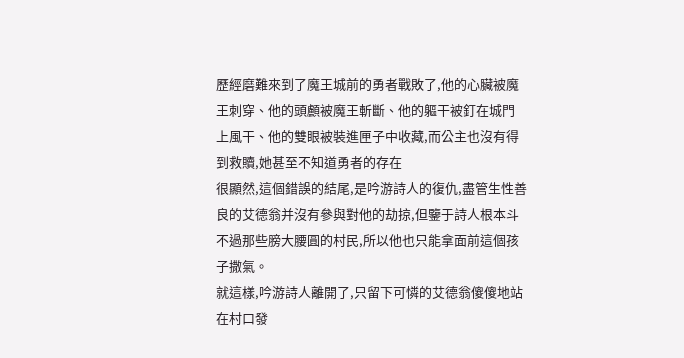歷經磨難來到了魔王城前的勇者戰敗了,他的心臟被魔王刺穿、他的頭顱被魔王斬斷、他的軀干被釘在城門上風干、他的雙眼被裝進匣子中收藏,而公主也沒有得到救贖,她甚至不知道勇者的存在
很顯然,這個錯誤的結尾,是吟游詩人的復仇,盡管生性善良的艾德翁并沒有參與對他的劫掠,但鑒于詩人根本斗不過那些膀大腰圓的村民,所以他也只能拿面前這個孩子撒氣。
就這樣,吟游詩人離開了,只留下可憐的艾德翁傻傻地站在村口發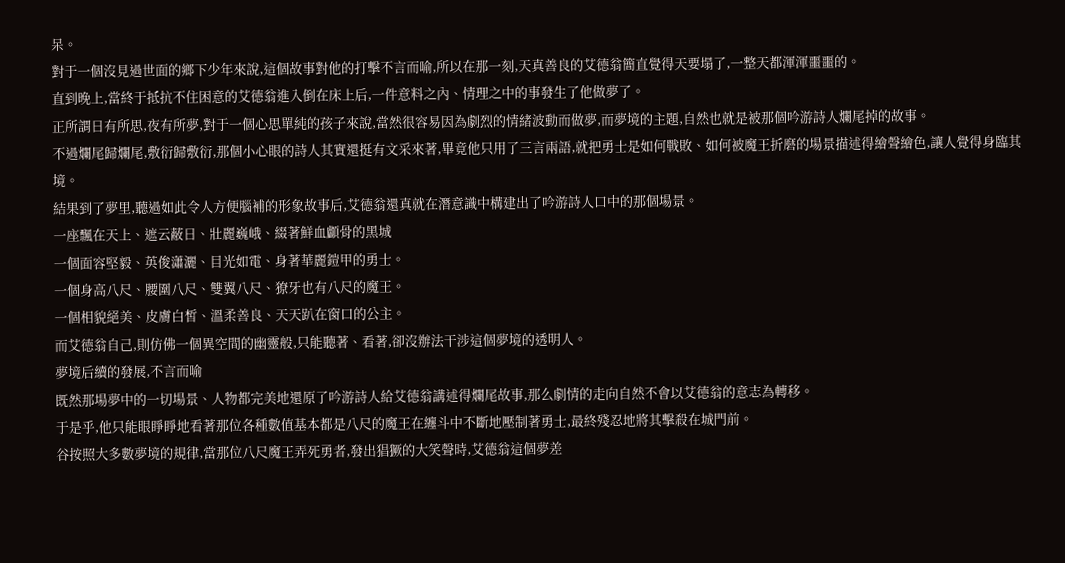呆。
對于一個沒見過世面的鄉下少年來說,這個故事對他的打擊不言而喻,所以在那一刻,天真善良的艾德翁簡直覺得天要塌了,一整天都渾渾噩噩的。
直到晚上,當終于抵抗不住困意的艾德翁進入倒在床上后,一件意料之內、情理之中的事發生了他做夢了。
正所謂日有所思,夜有所夢,對于一個心思單純的孩子來說,當然很容易因為劇烈的情緒波動而做夢,而夢境的主題,自然也就是被那個吟游詩人爛尾掉的故事。
不過爛尾歸爛尾,敷衍歸敷衍,那個小心眼的詩人其實還挺有文采來著,畢竟他只用了三言兩語,就把勇士是如何戰敗、如何被魔王折磨的場景描述得繪聲繪色,讓人覺得身臨其境。
結果到了夢里,聽過如此令人方便腦補的形象故事后,艾德翁還真就在潛意識中構建出了吟游詩人口中的那個場景。
一座飄在天上、遮云蔽日、壯麗巍峨、綴著鮮血顱骨的黑城
一個面容堅毅、英俊瀟灑、目光如電、身著華麗鎧甲的勇士。
一個身高八尺、腰圍八尺、雙翼八尺、獠牙也有八尺的魔王。
一個相貌絕美、皮膚白皙、溫柔善良、天天趴在窗口的公主。
而艾德翁自己,則仿佛一個異空間的幽靈般,只能聽著、看著,卻沒辦法干涉這個夢境的透明人。
夢境后續的發展,不言而喻
既然那場夢中的一切場景、人物都完美地還原了吟游詩人給艾德翁講述得爛尾故事,那么劇情的走向自然不會以艾德翁的意志為轉移。
于是乎,他只能眼睜睜地看著那位各種數值基本都是八尺的魔王在纏斗中不斷地壓制著勇士,最終殘忍地將其擊殺在城門前。
谷按照大多數夢境的規律,當那位八尺魔王弄死勇者,發出猖獗的大笑聲時,艾德翁這個夢差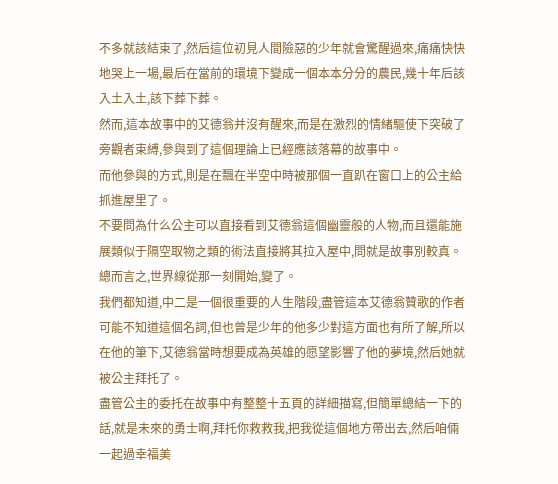不多就該結束了,然后這位初見人間險惡的少年就會驚醒過來,痛痛快快地哭上一場,最后在當前的環境下變成一個本本分分的農民,幾十年后該入土入土,該下葬下葬。
然而,這本故事中的艾德翁并沒有醒來,而是在激烈的情緒驅使下突破了旁觀者束縛,參與到了這個理論上已經應該落幕的故事中。
而他參與的方式,則是在飄在半空中時被那個一直趴在窗口上的公主給抓進屋里了。
不要問為什么公主可以直接看到艾德翁這個幽靈般的人物,而且還能施展類似于隔空取物之類的術法直接將其拉入屋中,問就是故事別較真。
總而言之,世界線從那一刻開始,變了。
我們都知道,中二是一個很重要的人生階段,盡管這本艾德翁贊歌的作者可能不知道這個名詞,但也曾是少年的他多少對這方面也有所了解,所以在他的筆下,艾德翁當時想要成為英雄的愿望影響了他的夢境,然后她就被公主拜托了。
盡管公主的委托在故事中有整整十五頁的詳細描寫,但簡單總結一下的話,就是未來的勇士啊,拜托你救救我,把我從這個地方帶出去,然后咱倆一起過幸福美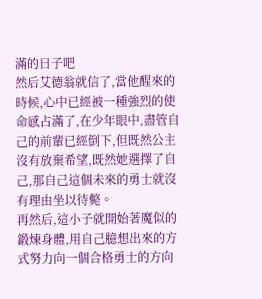滿的日子吧
然后艾德翁就信了,當他醒來的時候,心中已經被一種強烈的使命感占滿了,在少年眼中,盡管自己的前輩已經倒下,但既然公主沒有放棄希望,既然她選擇了自己,那自己這個未來的勇士就沒有理由坐以待斃。
再然后,這小子就開始著魔似的鍛煉身體,用自己臆想出來的方式努力向一個合格勇士的方向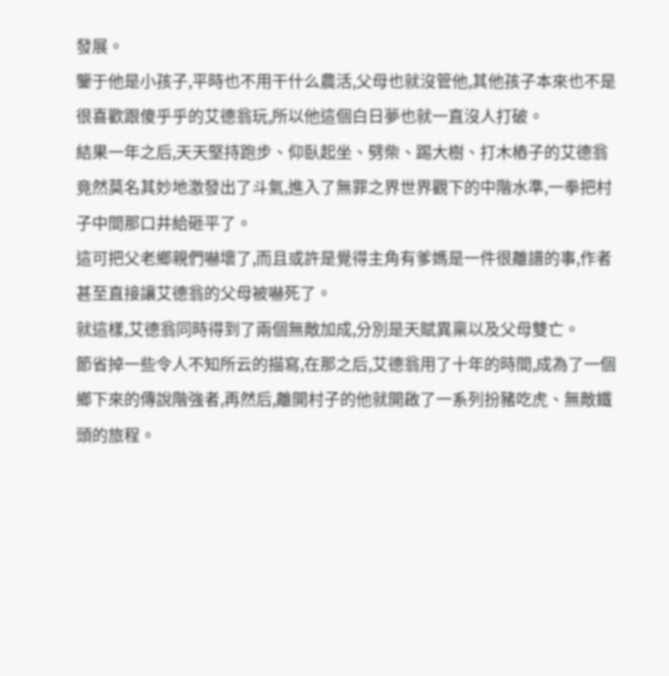發展。
鑒于他是小孩子,平時也不用干什么農活,父母也就沒管他,其他孩子本來也不是很喜歡跟傻乎乎的艾德翁玩,所以他這個白日夢也就一直沒人打破。
結果一年之后,天天堅持跑步、仰臥起坐、劈柴、踢大樹、打木樁子的艾德翁竟然莫名其妙地激發出了斗氣,進入了無罪之界世界觀下的中階水準,一拳把村子中間那口井給砸平了。
這可把父老鄉親們嚇壞了,而且或許是覺得主角有爹媽是一件很離譜的事,作者甚至直接讓艾德翁的父母被嚇死了。
就這樣,艾德翁同時得到了兩個無敵加成,分別是天賦異稟以及父母雙亡。
節省掉一些令人不知所云的描寫,在那之后,艾德翁用了十年的時間,成為了一個鄉下來的傳說階強者,再然后,離開村子的他就開啟了一系列扮豬吃虎、無敵鐵頭的旅程。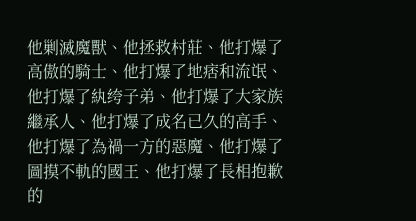他剿滅魔獸、他拯救村莊、他打爆了高傲的騎士、他打爆了地痞和流氓、他打爆了紈绔子弟、他打爆了大家族繼承人、他打爆了成名已久的高手、他打爆了為禍一方的惡魔、他打爆了圖摸不軌的國王、他打爆了長相抱歉的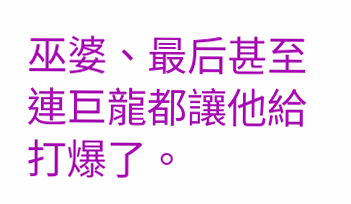巫婆、最后甚至連巨龍都讓他給打爆了。